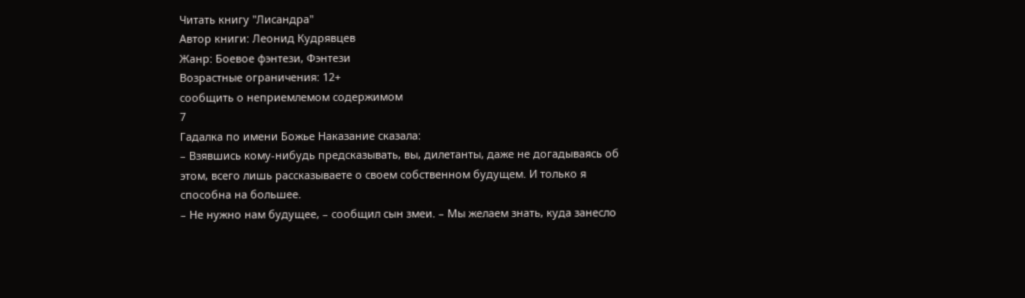Читать книгу "Лисандра"
Автор книги: Леонид Кудрявцев
Жанр: Боевое фэнтези, Фэнтези
Возрастные ограничения: 12+
сообщить о неприемлемом содержимом
7
Гадалка по имени Божье Наказание сказала:
– Взявшись кому-нибудь предсказывать, вы, дилетанты, даже не догадываясь об этом, всего лишь рассказываете о своем собственном будущем. И только я способна на большее.
– Не нужно нам будущее, – сообщил сын змеи. – Мы желаем знать, куда занесло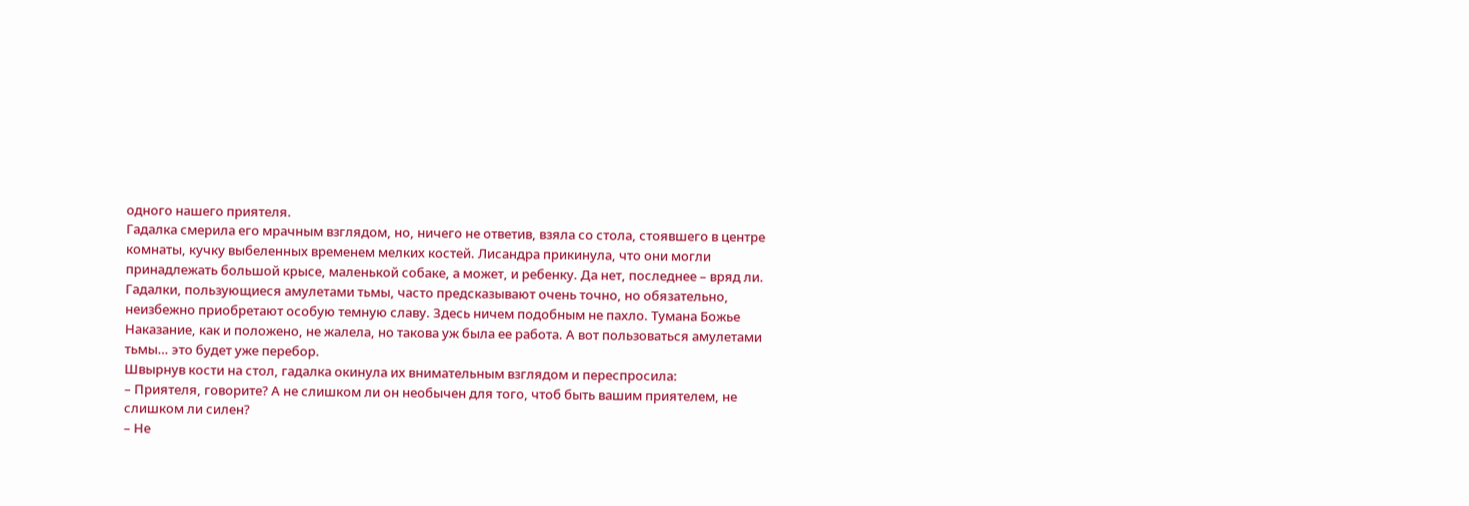одного нашего приятеля.
Гадалка смерила его мрачным взглядом, но, ничего не ответив, взяла со стола, стоявшего в центре комнаты, кучку выбеленных временем мелких костей. Лисандра прикинула, что они могли принадлежать большой крысе, маленькой собаке, а может, и ребенку. Да нет, последнее – вряд ли. Гадалки, пользующиеся амулетами тьмы, часто предсказывают очень точно, но обязательно, неизбежно приобретают особую темную славу. Здесь ничем подобным не пахло. Тумана Божье Наказание, как и положено, не жалела, но такова уж была ее работа. А вот пользоваться амулетами тьмы… это будет уже перебор.
Швырнув кости на стол, гадалка окинула их внимательным взглядом и переспросила:
– Приятеля, говорите? А не слишком ли он необычен для того, чтоб быть вашим приятелем, не слишком ли силен?
– Не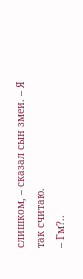слишком, – сказал сын змеи. – Я так считаю.
– Гм?..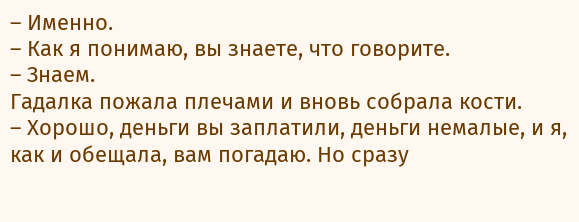– Именно.
– Как я понимаю, вы знаете, что говорите.
– Знаем.
Гадалка пожала плечами и вновь собрала кости.
– Хорошо, деньги вы заплатили, деньги немалые, и я, как и обещала, вам погадаю. Но сразу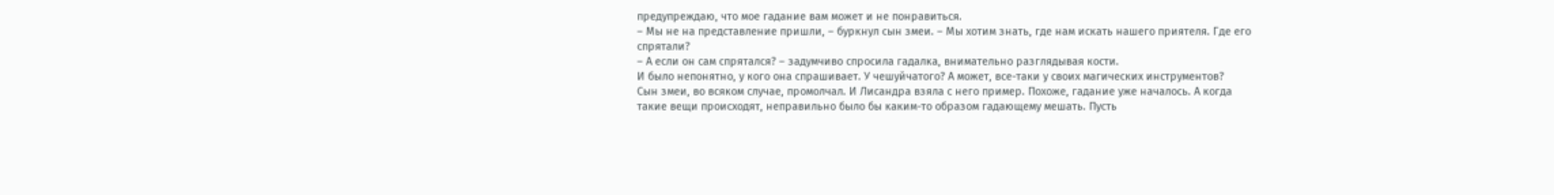предупреждаю, что мое гадание вам может и не понравиться.
– Мы не на представление пришли, – буркнул сын змеи. – Мы хотим знать, где нам искать нашего приятеля. Где его спрятали?
– А если он сам спрятался? – задумчиво спросила гадалка, внимательно разглядывая кости.
И было непонятно, у кого она спрашивает. У чешуйчатого? А может, все-таки у своих магических инструментов?
Сын змеи, во всяком случае, промолчал. И Лисандра взяла с него пример. Похоже, гадание уже началось. А когда такие вещи происходят, неправильно было бы каким-то образом гадающему мешать. Пусть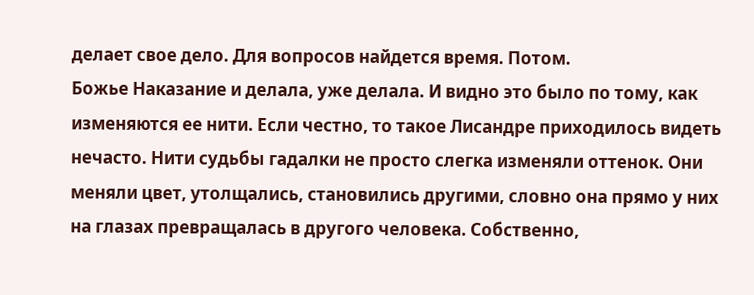делает свое дело. Для вопросов найдется время. Потом.
Божье Наказание и делала, уже делала. И видно это было по тому, как изменяются ее нити. Если честно, то такое Лисандре приходилось видеть нечасто. Нити судьбы гадалки не просто слегка изменяли оттенок. Они меняли цвет, утолщались, становились другими, словно она прямо у них на глазах превращалась в другого человека. Собственно,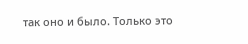так оно и было. Только это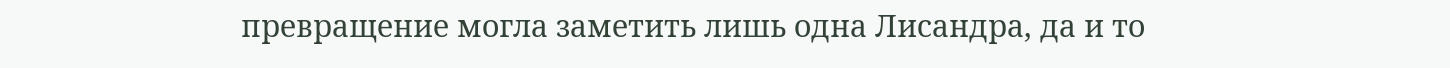превращение могла заметить лишь одна Лисандра, да и то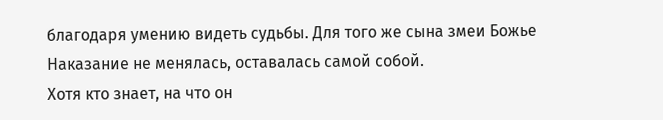благодаря умению видеть судьбы. Для того же сына змеи Божье Наказание не менялась, оставалась самой собой.
Хотя кто знает, на что он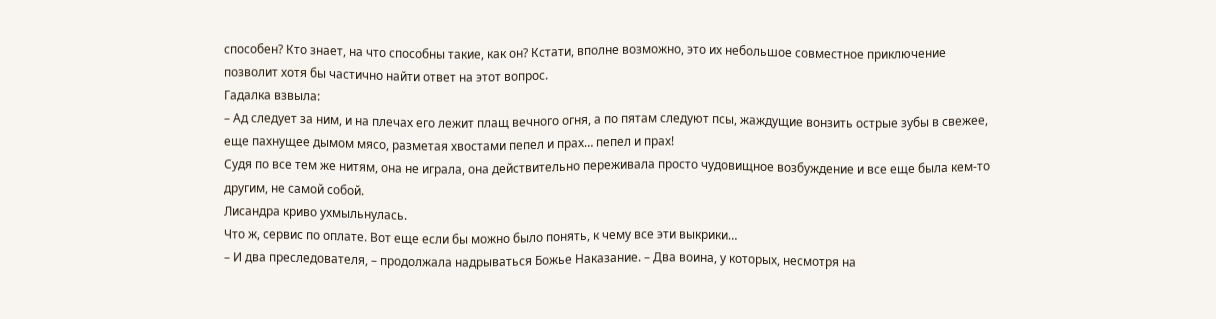способен? Кто знает, на что способны такие, как он? Кстати, вполне возможно, это их небольшое совместное приключение позволит хотя бы частично найти ответ на этот вопрос.
Гадалка взвыла:
– Ад следует за ним, и на плечах его лежит плащ вечного огня, а по пятам следуют псы, жаждущие вонзить острые зубы в свежее, еще пахнущее дымом мясо, разметая хвостами пепел и прах… пепел и прах!
Судя по все тем же нитям, она не играла, она действительно переживала просто чудовищное возбуждение и все еще была кем-то другим, не самой собой.
Лисандра криво ухмыльнулась.
Что ж, сервис по оплате. Вот еще если бы можно было понять, к чему все эти выкрики…
– И два преследователя, – продолжала надрываться Божье Наказание. – Два воина, у которых, несмотря на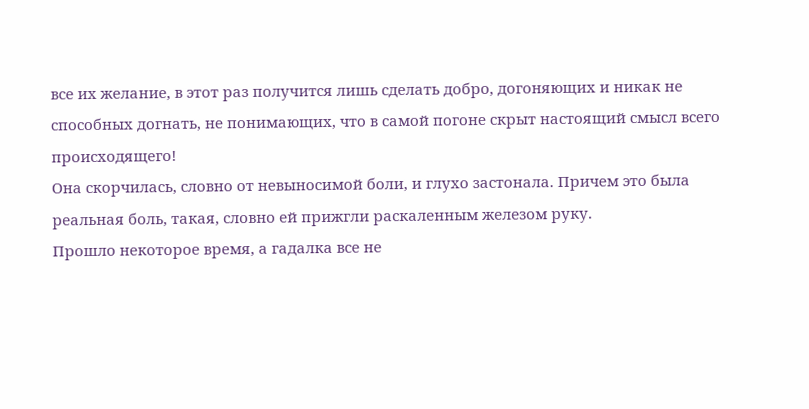все их желание, в этот раз получится лишь сделать добро, догоняющих и никак не способных догнать, не понимающих, что в самой погоне скрыт настоящий смысл всего происходящего!
Она скорчилась, словно от невыносимой боли, и глухо застонала. Причем это была реальная боль, такая, словно ей прижгли раскаленным железом руку.
Прошло некоторое время, а гадалка все не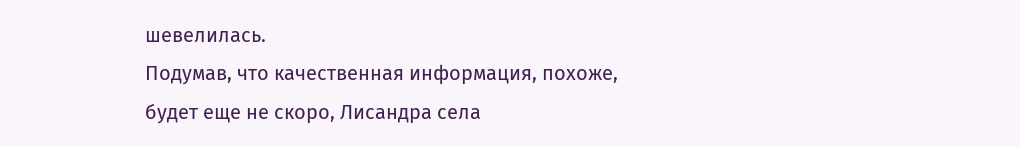шевелилась.
Подумав, что качественная информация, похоже, будет еще не скоро, Лисандра села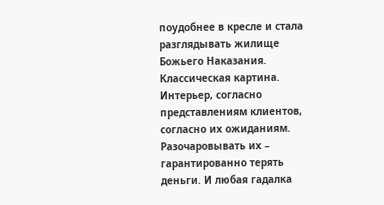поудобнее в кресле и стала разглядывать жилище Божьего Наказания.
Классическая картина. Интерьер, согласно представлениям клиентов, согласно их ожиданиям. Разочаровывать их – гарантированно терять деньги. И любая гадалка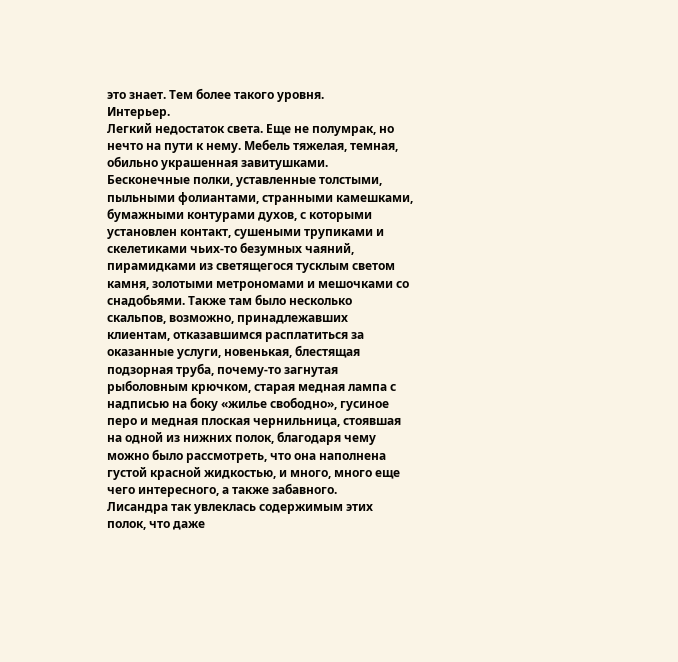это знает. Тем более такого уровня.
Интерьер.
Легкий недостаток света. Еще не полумрак, но нечто на пути к нему. Мебель тяжелая, темная, обильно украшенная завитушками. Бесконечные полки, уставленные толстыми, пыльными фолиантами, странными камешками, бумажными контурами духов, с которыми установлен контакт, сушеными трупиками и скелетиками чьих-то безумных чаяний, пирамидками из светящегося тусклым светом камня, золотыми метрономами и мешочками со снадобьями. Также там было несколько скальпов, возможно, принадлежавших клиентам, отказавшимся расплатиться за оказанные услуги, новенькая, блестящая подзорная труба, почему-то загнутая рыболовным крючком, старая медная лампа с надписью на боку «жилье свободно», гусиное перо и медная плоская чернильница, стоявшая на одной из нижних полок, благодаря чему можно было рассмотреть, что она наполнена густой красной жидкостью, и много, много еще чего интересного, а также забавного.
Лисандра так увлеклась содержимым этих полок, что даже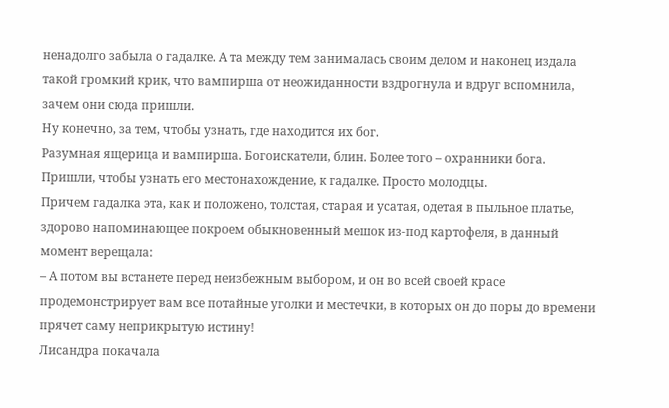ненадолго забыла о гадалке. А та между тем занималась своим делом и наконец издала такой громкий крик, что вампирша от неожиданности вздрогнула и вдруг вспомнила, зачем они сюда пришли.
Ну конечно, за тем, чтобы узнать, где находится их бог.
Разумная ящерица и вампирша. Богоискатели, блин. Более того – охранники бога. Пришли, чтобы узнать его местонахождение, к гадалке. Просто молодцы.
Причем гадалка эта, как и положено, толстая, старая и усатая, одетая в пыльное платье, здорово напоминающее покроем обыкновенный мешок из-под картофеля, в данный момент верещала:
– А потом вы встанете перед неизбежным выбором, и он во всей своей красе продемонстрирует вам все потайные уголки и местечки, в которых он до поры до времени прячет саму неприкрытую истину!
Лисандра покачала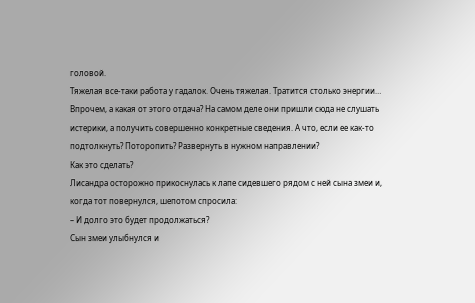головой.
Тяжелая все-таки работа у гадалок. Очень тяжелая. Тратится столько энергии… Впрочем, а какая от этого отдача? На самом деле они пришли сюда не слушать истерики, а получить совершенно конкретные сведения. А что, если ее как-то подтолкнуть? Поторопить? Развернуть в нужном направлении?
Как это сделать?
Лисандра осторожно прикоснулась к лапе сидевшего рядом с ней сына змеи и, когда тот повернулся, шепотом спросила:
– И долго это будет продолжаться?
Сын змеи улыбнулся и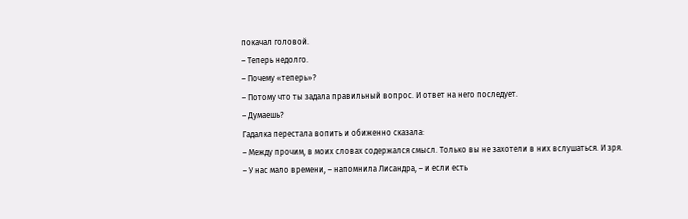покачал головой.
– Теперь недолго.
– Почему «теперь»?
– Потому что ты задала правильный вопрос. И ответ на него последует.
– Думаешь?
Гадалка перестала вопить и обиженно сказала:
– Между прочим, в моих словах содержался смысл. Только вы не захотели в них вслушаться. И зря.
– У нас мало времени, – напомнила Лисандра, – и если есть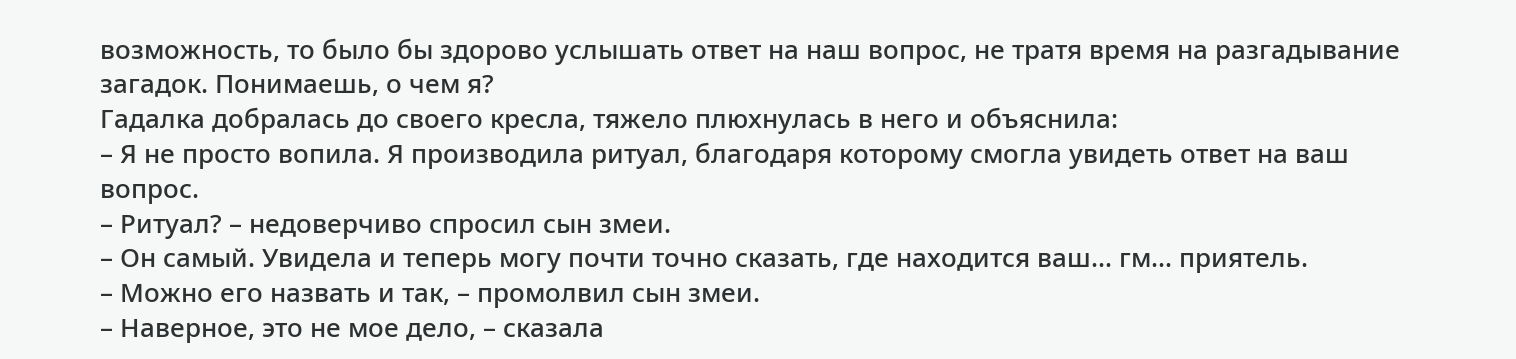возможность, то было бы здорово услышать ответ на наш вопрос, не тратя время на разгадывание загадок. Понимаешь, о чем я?
Гадалка добралась до своего кресла, тяжело плюхнулась в него и объяснила:
– Я не просто вопила. Я производила ритуал, благодаря которому смогла увидеть ответ на ваш вопрос.
– Ритуал? – недоверчиво спросил сын змеи.
– Он самый. Увидела и теперь могу почти точно сказать, где находится ваш… гм… приятель.
– Можно его назвать и так, – промолвил сын змеи.
– Наверное, это не мое дело, – сказала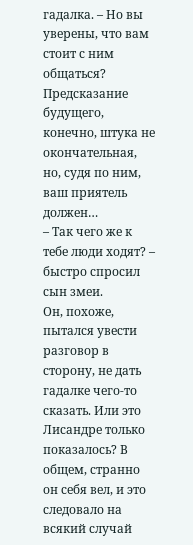гадалка. – Но вы уверены, что вам стоит с ним общаться? Предсказание будущего, конечно, штука не окончательная, но, судя по ним, ваш приятель должен…
– Так чего же к тебе люди ходят? – быстро спросил сын змеи.
Он, похоже, пытался увести разговор в сторону, не дать гадалке чего-то сказать. Или это Лисандре только показалось? В общем, странно он себя вел, и это следовало на всякий случай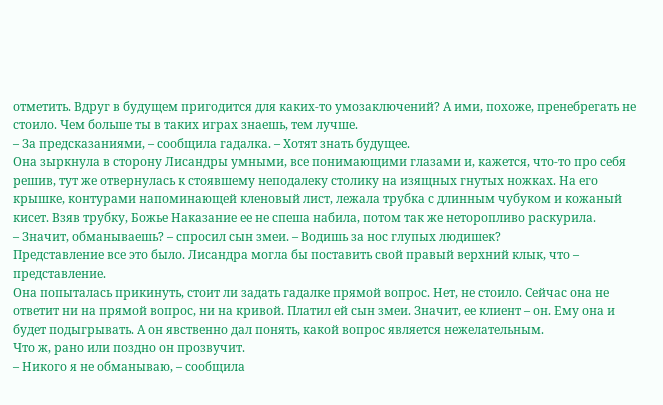отметить. Вдруг в будущем пригодится для каких-то умозаключений? А ими, похоже, пренебрегать не стоило. Чем больше ты в таких играх знаешь, тем лучше.
– За предсказаниями, – сообщила гадалка. – Хотят знать будущее.
Она зыркнула в сторону Лисандры умными, все понимающими глазами и, кажется, что-то про себя решив, тут же отвернулась к стоявшему неподалеку столику на изящных гнутых ножках. На его крышке, контурами напоминающей кленовый лист, лежала трубка с длинным чубуком и кожаный кисет. Взяв трубку, Божье Наказание ее не спеша набила, потом так же неторопливо раскурила.
– Значит, обманываешь? – спросил сын змеи. – Водишь за нос глупых людишек?
Представление все это было. Лисандра могла бы поставить свой правый верхний клык, что – представление.
Она попыталась прикинуть, стоит ли задать гадалке прямой вопрос. Нет, не стоило. Сейчас она не ответит ни на прямой вопрос, ни на кривой. Платил ей сын змеи. Значит, ее клиент – он. Ему она и будет подыгрывать. А он явственно дал понять, какой вопрос является нежелательным.
Что ж, рано или поздно он прозвучит.
– Никого я не обманываю, – сообщила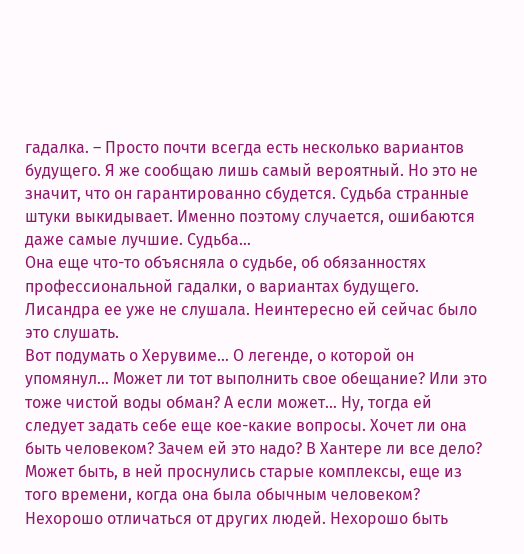гадалка. – Просто почти всегда есть несколько вариантов будущего. Я же сообщаю лишь самый вероятный. Но это не значит, что он гарантированно сбудется. Судьба странные штуки выкидывает. Именно поэтому случается, ошибаются даже самые лучшие. Судьба…
Она еще что-то объясняла о судьбе, об обязанностях профессиональной гадалки, о вариантах будущего. Лисандра ее уже не слушала. Неинтересно ей сейчас было это слушать.
Вот подумать о Херувиме… О легенде, о которой он упомянул… Может ли тот выполнить свое обещание? Или это тоже чистой воды обман? А если может… Ну, тогда ей следует задать себе еще кое-какие вопросы. Хочет ли она быть человеком? Зачем ей это надо? В Хантере ли все дело? Может быть, в ней проснулись старые комплексы, еще из того времени, когда она была обычным человеком? Нехорошо отличаться от других людей. Нехорошо быть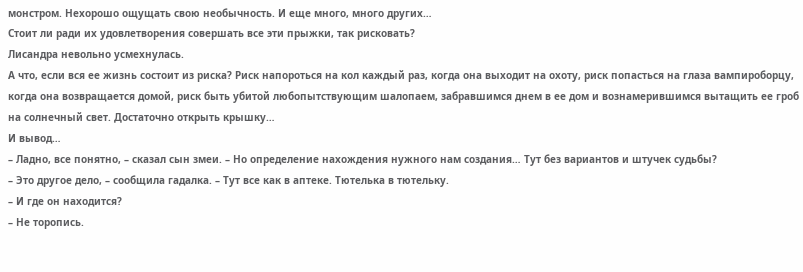монстром. Нехорошо ощущать свою необычность. И еще много, много других…
Стоит ли ради их удовлетворения совершать все эти прыжки, так рисковать?
Лисандра невольно усмехнулась.
А что, если вся ее жизнь состоит из риска? Риск напороться на кол каждый раз, когда она выходит на охоту, риск попасться на глаза вампироборцу, когда она возвращается домой, риск быть убитой любопытствующим шалопаем, забравшимся днем в ее дом и вознамерившимся вытащить ее гроб на солнечный свет. Достаточно открыть крышку…
И вывод…
– Ладно, все понятно, – сказал сын змеи. – Но определение нахождения нужного нам создания… Тут без вариантов и штучек судьбы?
– Это другое дело, – сообщила гадалка. – Тут все как в аптеке. Тютелька в тютельку.
– И где он находится?
– Не торопись.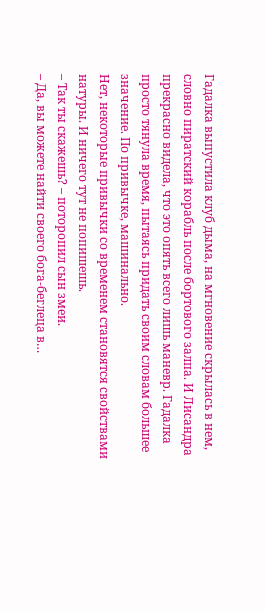Гадалка выпустила клуб дыма, на мгновение скрылась в нем, словно пиратский корабль после бортового залпа. И Лисандра прекрасно видела, что это опять всего лишь маневр. Гадалка просто тянула время, пытаясь придать своим словам большее значение. По привычке, машинально.
Нет, некоторые привычки со временем становятся свойствами натуры. И ничего тут не попишешь.
– Так ты скажешь? – поторопил сын змеи.
– Да, вы можете найти своего бога-беглеца в…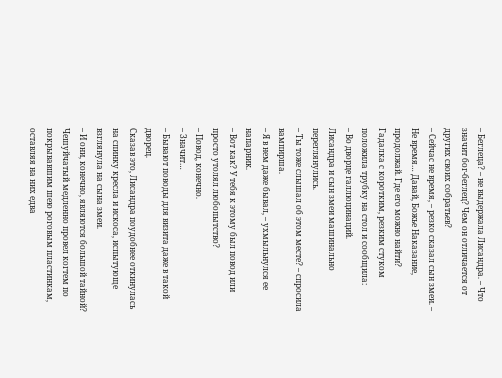– Беглеца? – не выдержала Лисандра. – Что значит бог-беглец? Чем он отличается от других своих собратьев?
– Сейчас не время, – резко сказал сын змеи. – Не время… Давай, Божье Наказание, продолжай. Где его можно найти?
Гадалка с коротким, резким стуком положила трубку на стол и сообщила:
– Во дворце галлюцинаций.
Лисандра и сын змеи машинально переглянулись.
– Ты тоже слышал об этом месте? – спросила вампирша.
– Я в нем даже бывал, – ухмыльнулся ее напарник.
– Вот как? У тебя к этому был повод или просто утолял любопытство?
– Повод, конечно.
– Значит…
– Бывают поводы для визита даже в такой дворец.
Сказав это, Лисандра поудобнее откинулась на спинку кресла и искоса, испытующе взглянула на сына змеи.
– И они, конечно, являются большой тайной?
Чешуйчатый медленно провел когтем по покрывавшим шею роговым пластинкам, оставляя на них едва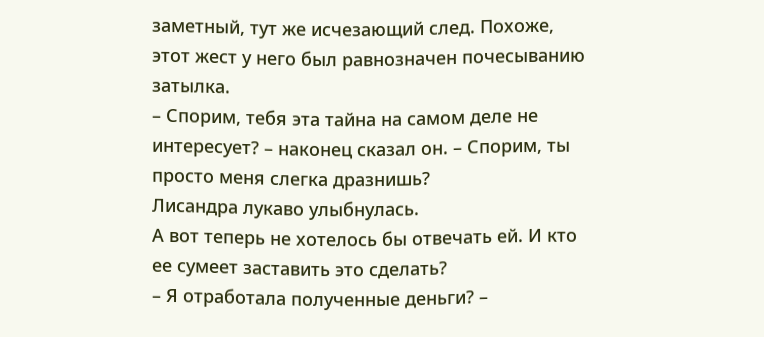заметный, тут же исчезающий след. Похоже, этот жест у него был равнозначен почесыванию затылка.
– Спорим, тебя эта тайна на самом деле не интересует? – наконец сказал он. – Спорим, ты просто меня слегка дразнишь?
Лисандра лукаво улыбнулась.
А вот теперь не хотелось бы отвечать ей. И кто ее сумеет заставить это сделать?
– Я отработала полученные деньги? –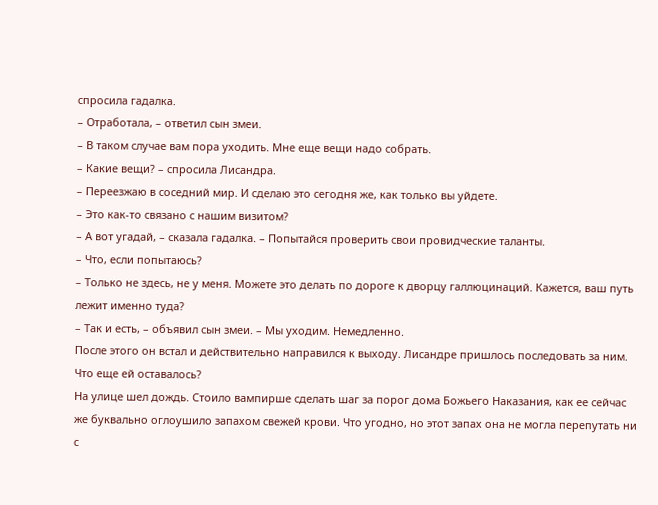спросила гадалка.
– Отработала, – ответил сын змеи.
– В таком случае вам пора уходить. Мне еще вещи надо собрать.
– Какие вещи? – спросила Лисандра.
– Переезжаю в соседний мир. И сделаю это сегодня же, как только вы уйдете.
– Это как-то связано с нашим визитом?
– А вот угадай, – сказала гадалка. – Попытайся проверить свои провидческие таланты.
– Что, если попытаюсь?
– Только не здесь, не у меня. Можете это делать по дороге к дворцу галлюцинаций. Кажется, ваш путь лежит именно туда?
– Так и есть, – объявил сын змеи. – Мы уходим. Немедленно.
После этого он встал и действительно направился к выходу. Лисандре пришлось последовать за ним. Что еще ей оставалось?
На улице шел дождь. Стоило вампирше сделать шаг за порог дома Божьего Наказания, как ее сейчас же буквально оглоушило запахом свежей крови. Что угодно, но этот запах она не могла перепутать ни с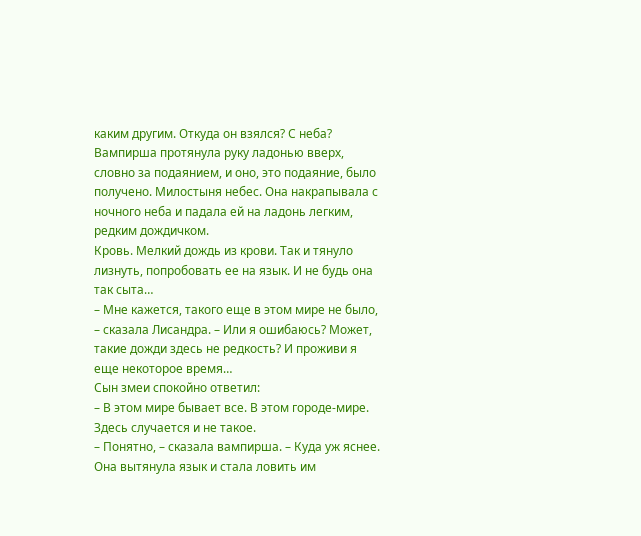каким другим. Откуда он взялся? С неба?
Вампирша протянула руку ладонью вверх, словно за подаянием, и оно, это подаяние, было получено. Милостыня небес. Она накрапывала с ночного неба и падала ей на ладонь легким, редким дождичком.
Кровь. Мелкий дождь из крови. Так и тянуло лизнуть, попробовать ее на язык. И не будь она так сыта…
– Мне кажется, такого еще в этом мире не было, – сказала Лисандра. – Или я ошибаюсь? Может, такие дожди здесь не редкость? И проживи я еще некоторое время…
Сын змеи спокойно ответил:
– В этом мире бывает все. В этом городе-мире. Здесь случается и не такое.
– Понятно, – сказала вампирша. – Куда уж яснее.
Она вытянула язык и стала ловить им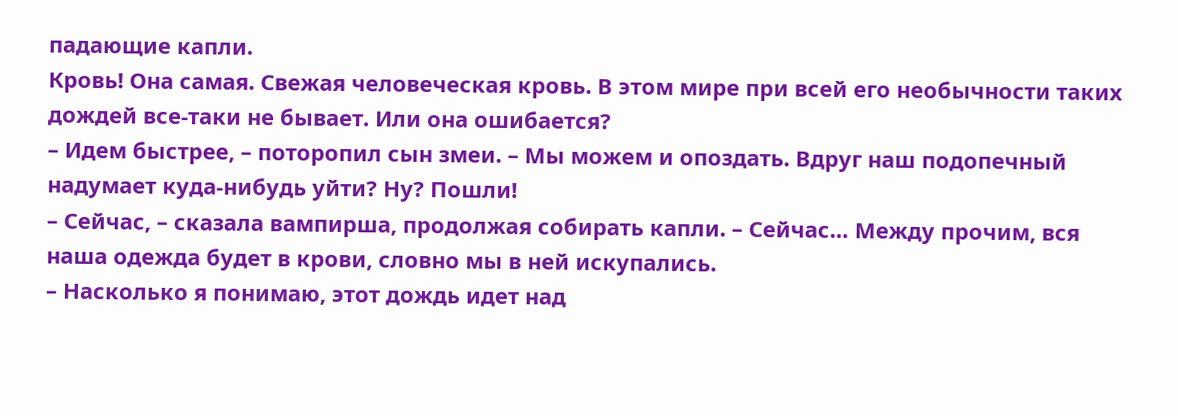падающие капли.
Кровь! Она самая. Свежая человеческая кровь. В этом мире при всей его необычности таких дождей все-таки не бывает. Или она ошибается?
– Идем быстрее, – поторопил сын змеи. – Мы можем и опоздать. Вдруг наш подопечный надумает куда-нибудь уйти? Ну? Пошли!
– Сейчас, – сказала вампирша, продолжая собирать капли. – Сейчас… Между прочим, вся наша одежда будет в крови, словно мы в ней искупались.
– Насколько я понимаю, этот дождь идет над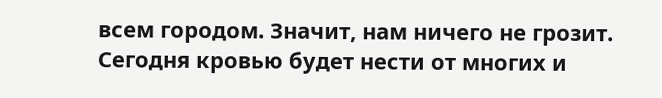всем городом. Значит, нам ничего не грозит. Сегодня кровью будет нести от многих и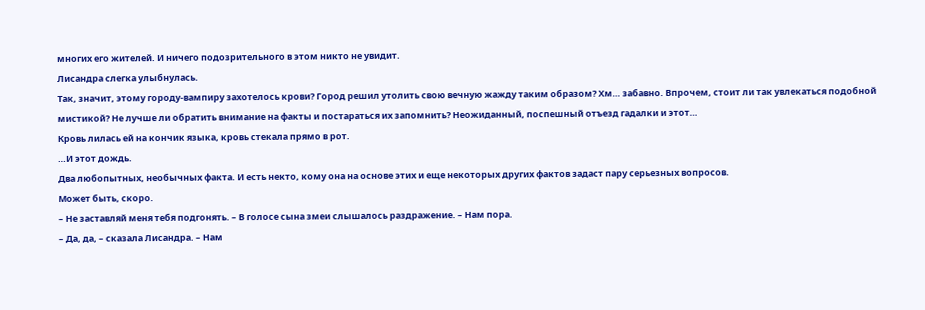многих его жителей. И ничего подозрительного в этом никто не увидит.
Лисандра слегка улыбнулась.
Так, значит, этому городу-вампиру захотелось крови? Город решил утолить свою вечную жажду таким образом? Хм… забавно. Впрочем, стоит ли так увлекаться подобной мистикой? Не лучше ли обратить внимание на факты и постараться их запомнить? Неожиданный, поспешный отъезд гадалки и этот…
Кровь лилась ей на кончик языка, кровь стекала прямо в рот.
…И этот дождь.
Два любопытных, необычных факта. И есть некто, кому она на основе этих и еще некоторых других фактов задаст пару серьезных вопросов.
Может быть, скоро.
– Не заставляй меня тебя подгонять. – В голосе сына змеи слышалось раздражение. – Нам пора.
– Да, да, – сказала Лисандра. – Нам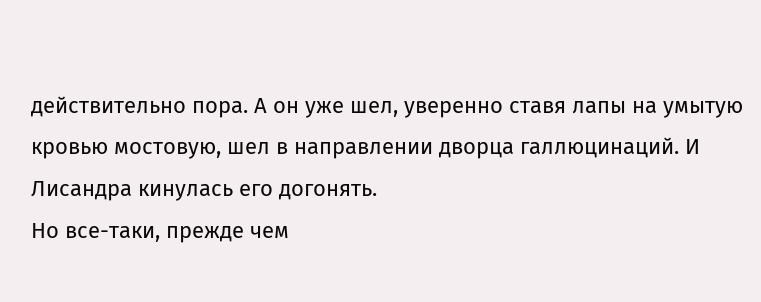действительно пора. А он уже шел, уверенно ставя лапы на умытую кровью мостовую, шел в направлении дворца галлюцинаций. И Лисандра кинулась его догонять.
Но все-таки, прежде чем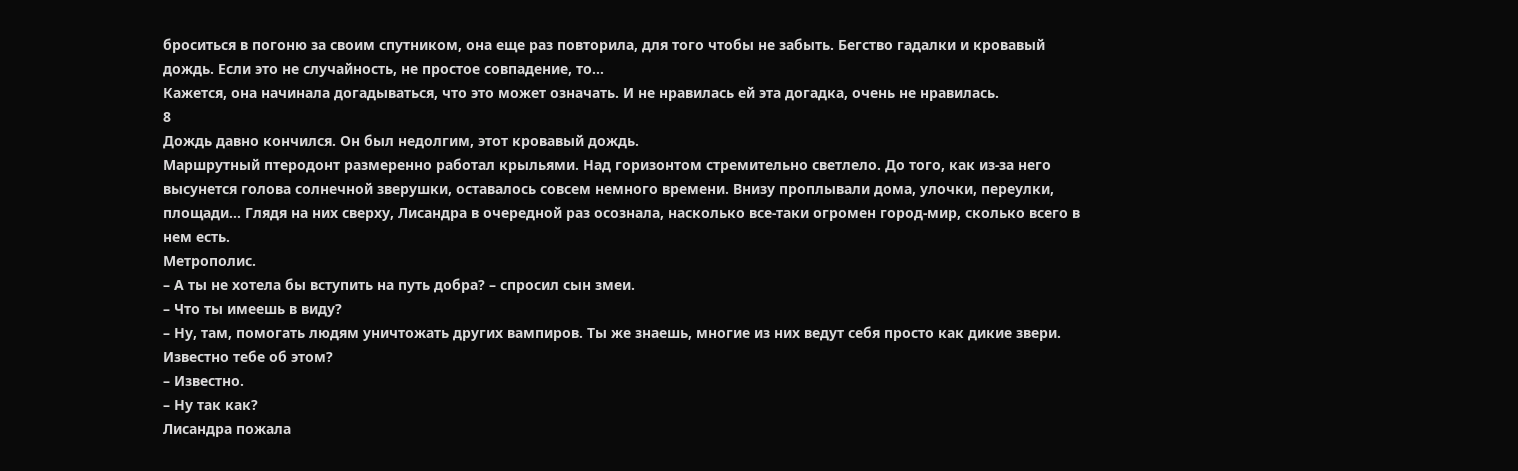броситься в погоню за своим спутником, она еще раз повторила, для того чтобы не забыть. Бегство гадалки и кровавый дождь. Если это не случайность, не простое совпадение, то…
Кажется, она начинала догадываться, что это может означать. И не нравилась ей эта догадка, очень не нравилась.
8
Дождь давно кончился. Он был недолгим, этот кровавый дождь.
Маршрутный птеродонт размеренно работал крыльями. Над горизонтом стремительно светлело. До того, как из-за него высунется голова солнечной зверушки, оставалось совсем немного времени. Внизу проплывали дома, улочки, переулки, площади… Глядя на них сверху, Лисандра в очередной раз осознала, насколько все-таки огромен город-мир, сколько всего в нем есть.
Метрополис.
– А ты не хотела бы вступить на путь добра? – спросил сын змеи.
– Что ты имеешь в виду?
– Ну, там, помогать людям уничтожать других вампиров. Ты же знаешь, многие из них ведут себя просто как дикие звери. Известно тебе об этом?
– Известно.
– Ну так как?
Лисандра пожала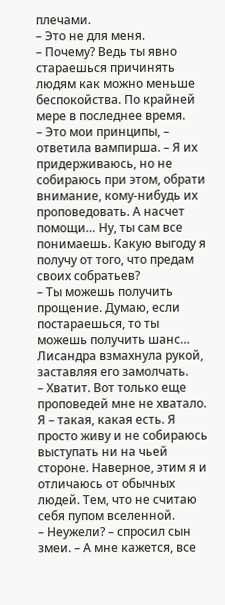плечами.
– Это не для меня.
– Почему? Ведь ты явно стараешься причинять людям как можно меньше беспокойства. По крайней мере в последнее время.
– Это мои принципы, – ответила вампирша. – Я их придерживаюсь, но не собираюсь при этом, обрати внимание, кому-нибудь их проповедовать. А насчет помощи… Ну, ты сам все понимаешь. Какую выгоду я получу от того, что предам своих собратьев?
– Ты можешь получить прощение. Думаю, если постараешься, то ты можешь получить шанс…
Лисандра взмахнула рукой, заставляя его замолчать.
– Хватит. Вот только еще проповедей мне не хватало. Я – такая, какая есть. Я просто живу и не собираюсь выступать ни на чьей стороне. Наверное, этим я и отличаюсь от обычных людей. Тем, что не считаю себя пупом вселенной.
– Неужели? – спросил сын змеи. – А мне кажется, все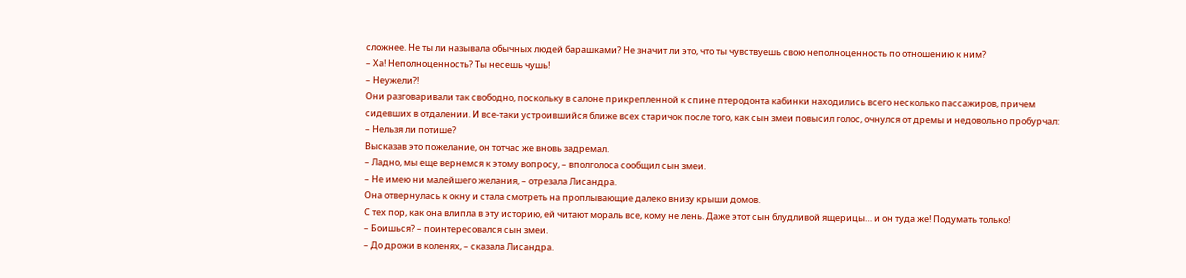сложнее. Не ты ли называла обычных людей барашками? Не значит ли это, что ты чувствуешь свою неполноценность по отношению к ним?
– Ха! Неполноценность? Ты несешь чушь!
– Неужели?!
Они разговаривали так свободно, поскольку в салоне прикрепленной к спине птеродонта кабинки находились всего несколько пассажиров, причем сидевших в отдалении. И все-таки устроившийся ближе всех старичок после того, как сын змеи повысил голос, очнулся от дремы и недовольно пробурчал:
– Нельзя ли потише?
Высказав это пожелание, он тотчас же вновь задремал.
– Ладно, мы еще вернемся к этому вопросу, – вполголоса сообщил сын змеи.
– Не имею ни малейшего желания, – отрезала Лисандра.
Она отвернулась к окну и стала смотреть на проплывающие далеко внизу крыши домов.
С тех пор, как она влипла в эту историю, ей читают мораль все, кому не лень. Даже этот сын блудливой ящерицы… и он туда же! Подумать только!
– Боишься? – поинтересовался сын змеи.
– До дрожи в коленях, – сказала Лисандра.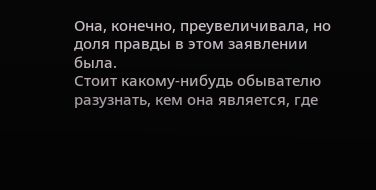Она, конечно, преувеличивала, но доля правды в этом заявлении была.
Стоит какому-нибудь обывателю разузнать, кем она является, где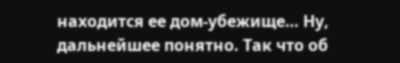находится ее дом-убежище… Ну, дальнейшее понятно. Так что об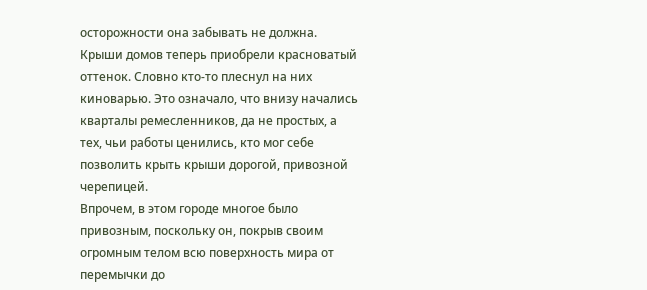осторожности она забывать не должна.
Крыши домов теперь приобрели красноватый оттенок. Словно кто-то плеснул на них киноварью. Это означало, что внизу начались кварталы ремесленников, да не простых, а тех, чьи работы ценились, кто мог себе позволить крыть крыши дорогой, привозной черепицей.
Впрочем, в этом городе многое было привозным, поскольку он, покрыв своим огромным телом всю поверхность мира от перемычки до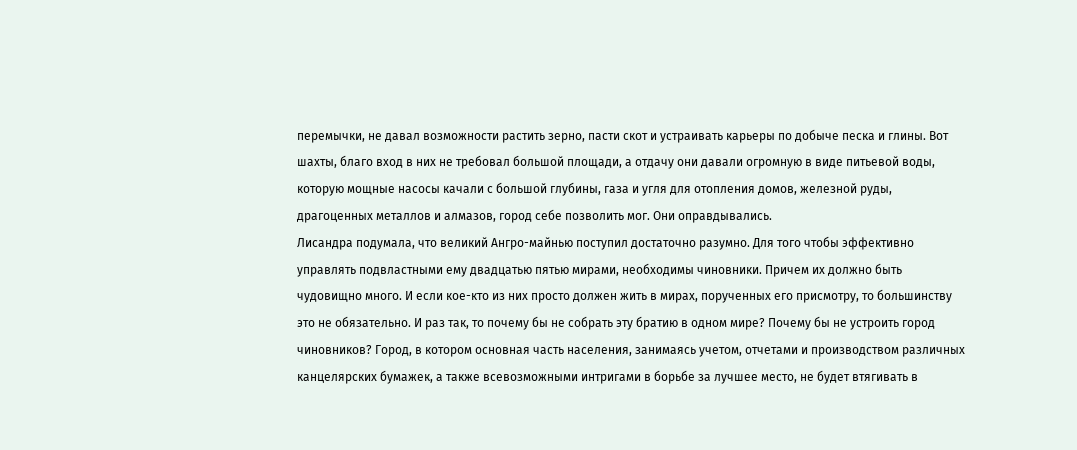перемычки, не давал возможности растить зерно, пасти скот и устраивать карьеры по добыче песка и глины. Вот шахты, благо вход в них не требовал большой площади, а отдачу они давали огромную в виде питьевой воды, которую мощные насосы качали с большой глубины, газа и угля для отопления домов, железной руды, драгоценных металлов и алмазов, город себе позволить мог. Они оправдывались.
Лисандра подумала, что великий Ангро-майнью поступил достаточно разумно. Для того чтобы эффективно управлять подвластными ему двадцатью пятью мирами, необходимы чиновники. Причем их должно быть чудовищно много. И если кое-кто из них просто должен жить в мирах, порученных его присмотру, то большинству это не обязательно. И раз так, то почему бы не собрать эту братию в одном мире? Почему бы не устроить город чиновников? Город, в котором основная часть населения, занимаясь учетом, отчетами и производством различных канцелярских бумажек, а также всевозможными интригами в борьбе за лучшее место, не будет втягивать в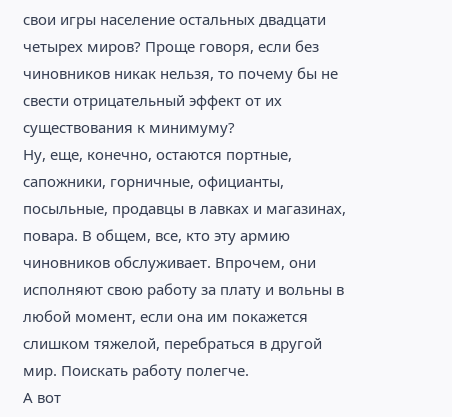свои игры население остальных двадцати четырех миров? Проще говоря, если без чиновников никак нельзя, то почему бы не свести отрицательный эффект от их существования к минимуму?
Ну, еще, конечно, остаются портные, сапожники, горничные, официанты, посыльные, продавцы в лавках и магазинах, повара. В общем, все, кто эту армию чиновников обслуживает. Впрочем, они исполняют свою работу за плату и вольны в любой момент, если она им покажется слишком тяжелой, перебраться в другой мир. Поискать работу полегче.
А вот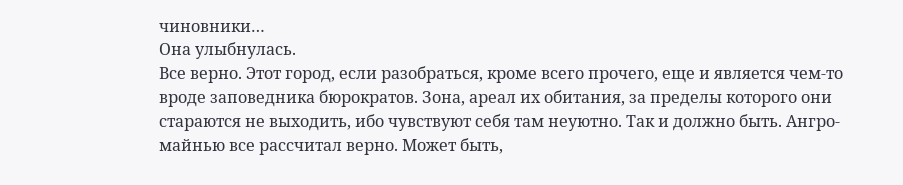чиновники…
Она улыбнулась.
Все верно. Этот город, если разобраться, кроме всего прочего, еще и является чем-то вроде заповедника бюрократов. Зона, ареал их обитания, за пределы которого они стараются не выходить, ибо чувствуют себя там неуютно. Так и должно быть. Ангро-майнью все рассчитал верно. Может быть,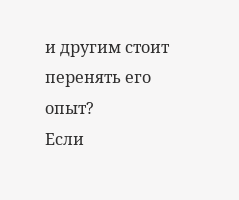и другим стоит перенять его опыт?
Если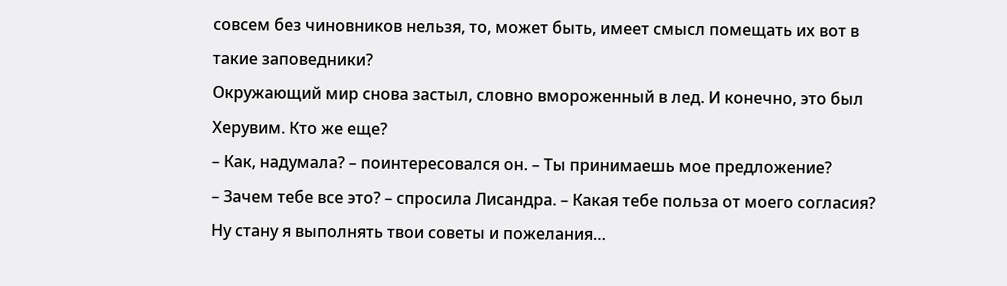совсем без чиновников нельзя, то, может быть, имеет смысл помещать их вот в такие заповедники?
Окружающий мир снова застыл, словно вмороженный в лед. И конечно, это был Херувим. Кто же еще?
– Как, надумала? – поинтересовался он. – Ты принимаешь мое предложение?
– Зачем тебе все это? – спросила Лисандра. – Какая тебе польза от моего согласия? Ну стану я выполнять твои советы и пожелания…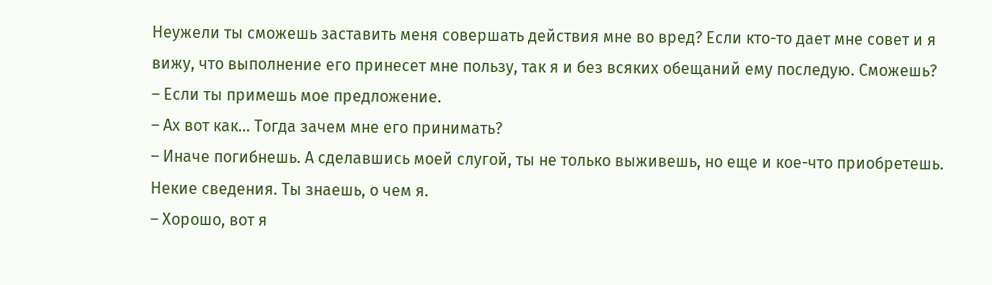Неужели ты сможешь заставить меня совершать действия мне во вред? Если кто-то дает мне совет и я вижу, что выполнение его принесет мне пользу, так я и без всяких обещаний ему последую. Сможешь?
– Если ты примешь мое предложение.
– Ах вот как… Тогда зачем мне его принимать?
– Иначе погибнешь. А сделавшись моей слугой, ты не только выживешь, но еще и кое-что приобретешь. Некие сведения. Ты знаешь, о чем я.
– Хорошо, вот я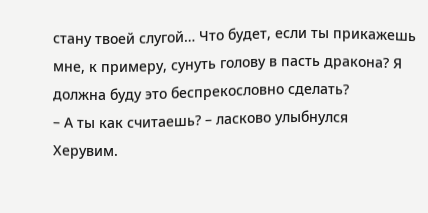стану твоей слугой… Что будет, если ты прикажешь мне, к примеру, сунуть голову в пасть дракона? Я должна буду это беспрекословно сделать?
– А ты как считаешь? – ласково улыбнулся Херувим.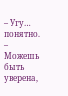– Угу… понятно.
– Можешь быть уверена,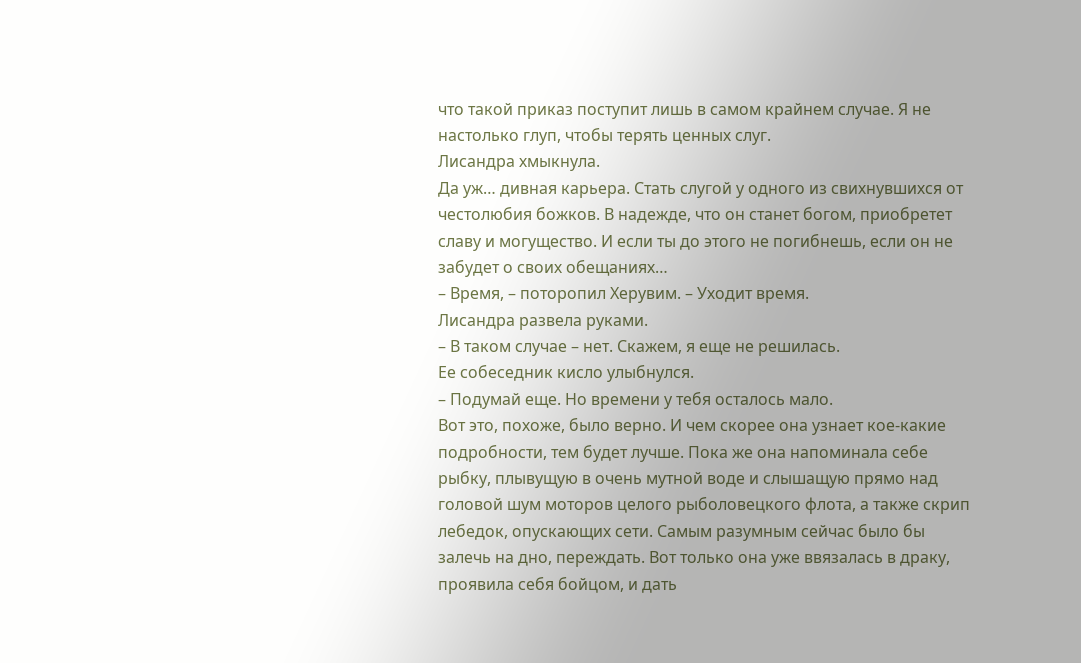что такой приказ поступит лишь в самом крайнем случае. Я не настолько глуп, чтобы терять ценных слуг.
Лисандра хмыкнула.
Да уж… дивная карьера. Стать слугой у одного из свихнувшихся от честолюбия божков. В надежде, что он станет богом, приобретет славу и могущество. И если ты до этого не погибнешь, если он не забудет о своих обещаниях…
– Время, – поторопил Херувим. – Уходит время.
Лисандра развела руками.
– В таком случае – нет. Скажем, я еще не решилась.
Ее собеседник кисло улыбнулся.
– Подумай еще. Но времени у тебя осталось мало.
Вот это, похоже, было верно. И чем скорее она узнает кое-какие подробности, тем будет лучше. Пока же она напоминала себе рыбку, плывущую в очень мутной воде и слышащую прямо над головой шум моторов целого рыболовецкого флота, а также скрип лебедок, опускающих сети. Самым разумным сейчас было бы залечь на дно, переждать. Вот только она уже ввязалась в драку, проявила себя бойцом, и дать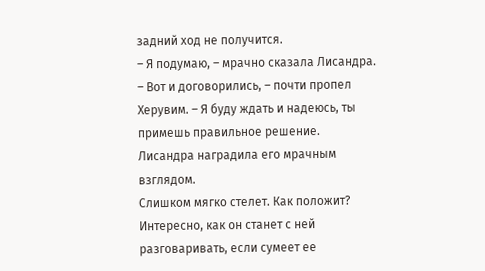задний ход не получится.
– Я подумаю, – мрачно сказала Лисандра.
– Вот и договорились, – почти пропел Херувим. – Я буду ждать и надеюсь, ты примешь правильное решение.
Лисандра наградила его мрачным взглядом.
Слишком мягко стелет. Как положит? Интересно, как он станет с ней разговаривать, если сумеет ее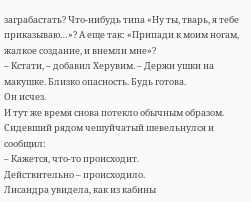заграбастать? Что-нибудь типа «Ну ты, тварь, я тебе приказываю…»? А еще так: «Припади к моим ногам, жалкое создание, и внемли мне»?
– Кстати, – добавил Херувим. – Держи ушки на макушке. Близко опасность. Будь готова.
Он исчез.
И тут же время снова потекло обычным образом. Сидевший рядом чешуйчатый шевельнулся и сообщил:
– Кажется, что-то происходит.
Действительно – происходило.
Лисандра увидела, как из кабины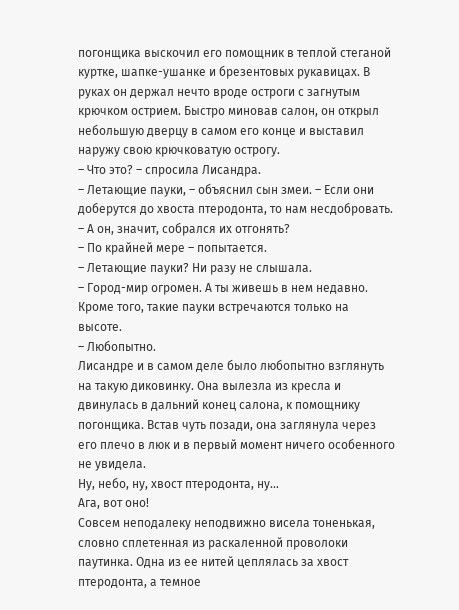погонщика выскочил его помощник в теплой стеганой куртке, шапке-ушанке и брезентовых рукавицах. В руках он держал нечто вроде остроги с загнутым крючком острием. Быстро миновав салон, он открыл небольшую дверцу в самом его конце и выставил наружу свою крючковатую острогу.
– Что это? – спросила Лисандра.
– Летающие пауки, – объяснил сын змеи. – Если они доберутся до хвоста птеродонта, то нам несдобровать.
– А он, значит, собрался их отгонять?
– По крайней мере – попытается.
– Летающие пауки? Ни разу не слышала.
– Город-мир огромен. А ты живешь в нем недавно. Кроме того, такие пауки встречаются только на высоте.
– Любопытно.
Лисандре и в самом деле было любопытно взглянуть на такую диковинку. Она вылезла из кресла и двинулась в дальний конец салона, к помощнику погонщика. Встав чуть позади, она заглянула через его плечо в люк и в первый момент ничего особенного не увидела.
Ну, небо, ну, хвост птеродонта, ну…
Ага, вот оно!
Совсем неподалеку неподвижно висела тоненькая, словно сплетенная из раскаленной проволоки паутинка. Одна из ее нитей цеплялась за хвост птеродонта, а темное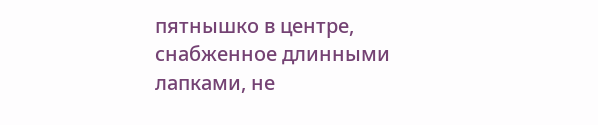пятнышко в центре, снабженное длинными лапками, не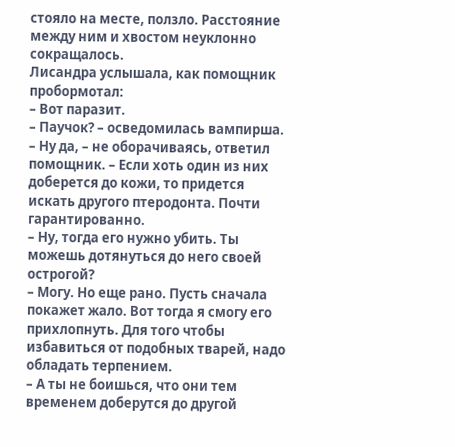стояло на месте, ползло. Расстояние между ним и хвостом неуклонно сокращалось.
Лисандра услышала, как помощник пробормотал:
– Вот паразит.
– Паучок? – осведомилась вампирша.
– Ну да, – не оборачиваясь, ответил помощник. – Если хоть один из них доберется до кожи, то придется искать другого птеродонта. Почти гарантированно.
– Ну, тогда его нужно убить. Ты можешь дотянуться до него своей острогой?
– Могу. Но еще рано. Пусть сначала покажет жало. Вот тогда я смогу его прихлопнуть. Для того чтобы избавиться от подобных тварей, надо обладать терпением.
– А ты не боишься, что они тем временем доберутся до другой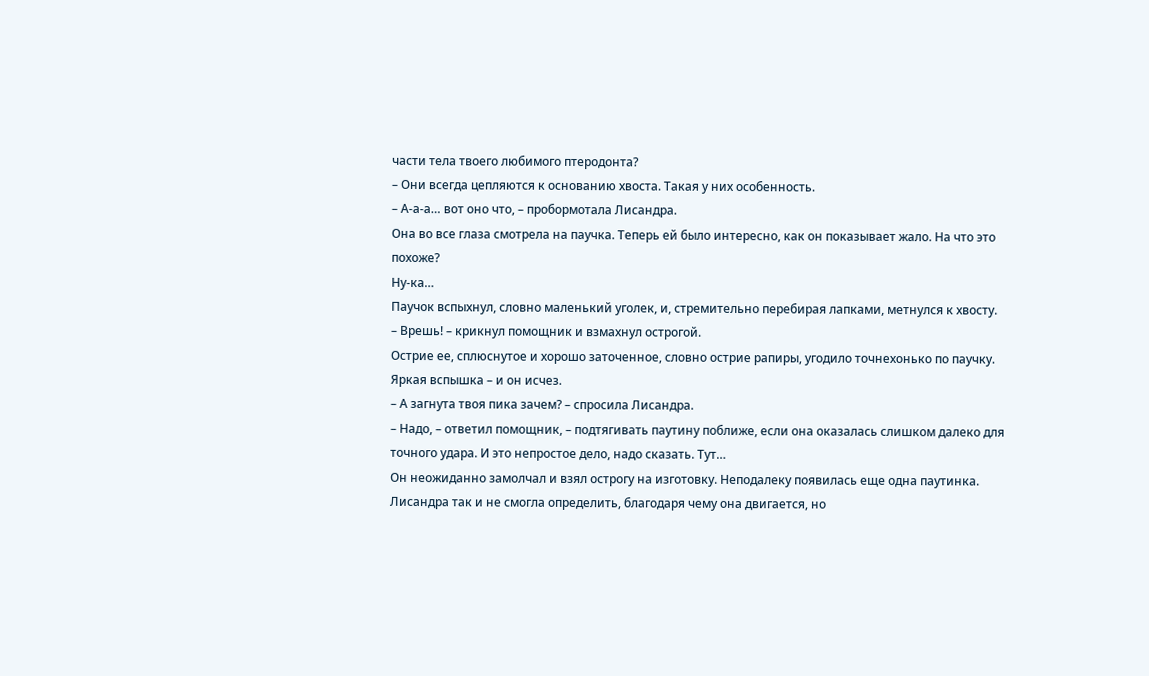части тела твоего любимого птеродонта?
– Они всегда цепляются к основанию хвоста. Такая у них особенность.
– А-а-а… вот оно что, – пробормотала Лисандра.
Она во все глаза смотрела на паучка. Теперь ей было интересно, как он показывает жало. На что это похоже?
Ну-ка…
Паучок вспыхнул, словно маленький уголек, и, стремительно перебирая лапками, метнулся к хвосту.
– Врешь! – крикнул помощник и взмахнул острогой.
Острие ее, сплюснутое и хорошо заточенное, словно острие рапиры, угодило точнехонько по паучку. Яркая вспышка – и он исчез.
– А загнута твоя пика зачем? – спросила Лисандра.
– Надо, – ответил помощник, – подтягивать паутину поближе, если она оказалась слишком далеко для точного удара. И это непростое дело, надо сказать. Тут…
Он неожиданно замолчал и взял острогу на изготовку. Неподалеку появилась еще одна паутинка.
Лисандра так и не смогла определить, благодаря чему она двигается, но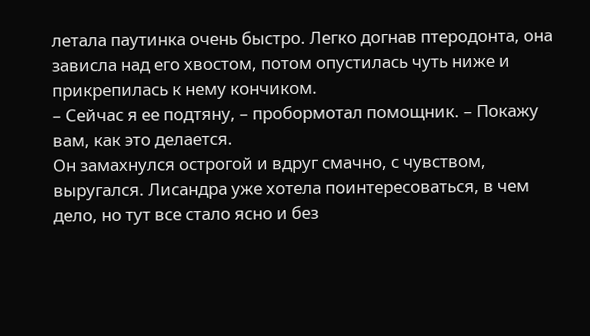летала паутинка очень быстро. Легко догнав птеродонта, она зависла над его хвостом, потом опустилась чуть ниже и прикрепилась к нему кончиком.
– Сейчас я ее подтяну, – пробормотал помощник. – Покажу вам, как это делается.
Он замахнулся острогой и вдруг смачно, с чувством, выругался. Лисандра уже хотела поинтересоваться, в чем дело, но тут все стало ясно и без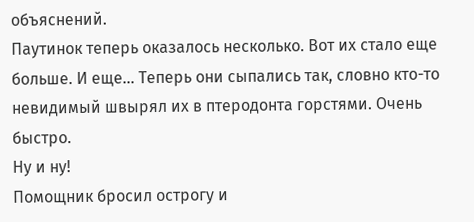объяснений.
Паутинок теперь оказалось несколько. Вот их стало еще больше. И еще… Теперь они сыпались так, словно кто-то невидимый швырял их в птеродонта горстями. Очень быстро.
Ну и ну!
Помощник бросил острогу и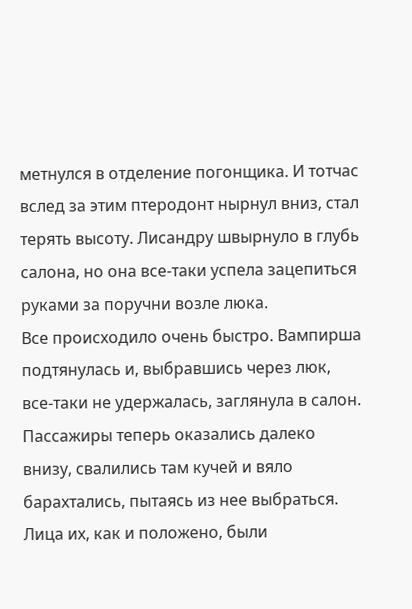метнулся в отделение погонщика. И тотчас вслед за этим птеродонт нырнул вниз, стал терять высоту. Лисандру швырнуло в глубь салона, но она все-таки успела зацепиться руками за поручни возле люка.
Все происходило очень быстро. Вампирша подтянулась и, выбравшись через люк, все-таки не удержалась, заглянула в салон. Пассажиры теперь оказались далеко внизу, свалились там кучей и вяло барахтались, пытаясь из нее выбраться. Лица их, как и положено, были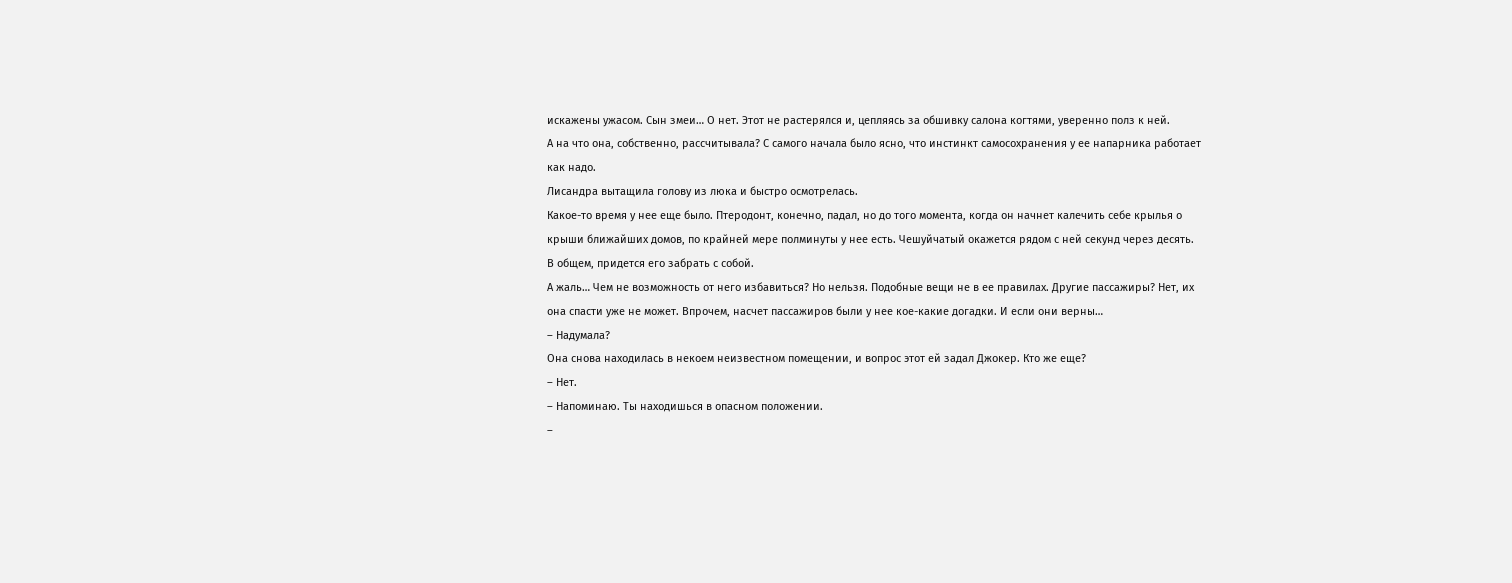искажены ужасом. Сын змеи… О нет. Этот не растерялся и, цепляясь за обшивку салона когтями, уверенно полз к ней.
А на что она, собственно, рассчитывала? С самого начала было ясно, что инстинкт самосохранения у ее напарника работает как надо.
Лисандра вытащила голову из люка и быстро осмотрелась.
Какое-то время у нее еще было. Птеродонт, конечно, падал, но до того момента, когда он начнет калечить себе крылья о крыши ближайших домов, по крайней мере полминуты у нее есть. Чешуйчатый окажется рядом с ней секунд через десять. В общем, придется его забрать с собой.
А жаль… Чем не возможность от него избавиться? Но нельзя. Подобные вещи не в ее правилах. Другие пассажиры? Нет, их она спасти уже не может. Впрочем, насчет пассажиров были у нее кое-какие догадки. И если они верны…
– Надумала?
Она снова находилась в некоем неизвестном помещении, и вопрос этот ей задал Джокер. Кто же еще?
– Нет.
– Напоминаю. Ты находишься в опасном положении.
–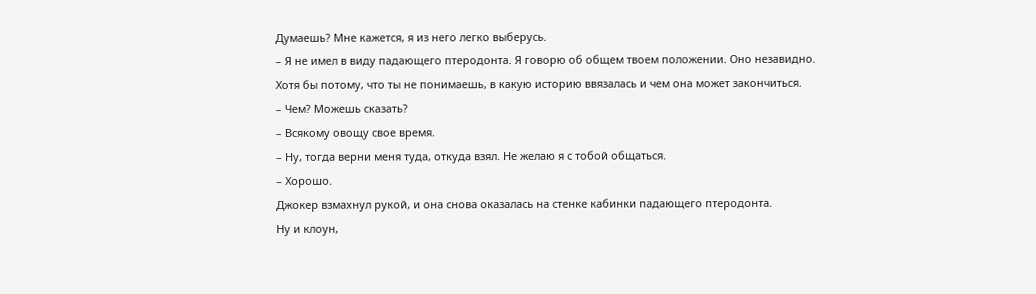Думаешь? Мне кажется, я из него легко выберусь.
– Я не имел в виду падающего птеродонта. Я говорю об общем твоем положении. Оно незавидно. Хотя бы потому, что ты не понимаешь, в какую историю ввязалась и чем она может закончиться.
– Чем? Можешь сказать?
– Всякому овощу свое время.
– Ну, тогда верни меня туда, откуда взял. Не желаю я с тобой общаться.
– Хорошо.
Джокер взмахнул рукой, и она снова оказалась на стенке кабинки падающего птеродонта.
Ну и клоун,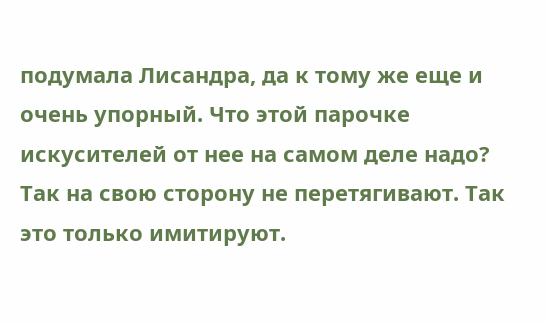подумала Лисандра, да к тому же еще и очень упорный. Что этой парочке искусителей от нее на самом деле надо? Так на свою сторону не перетягивают. Так это только имитируют.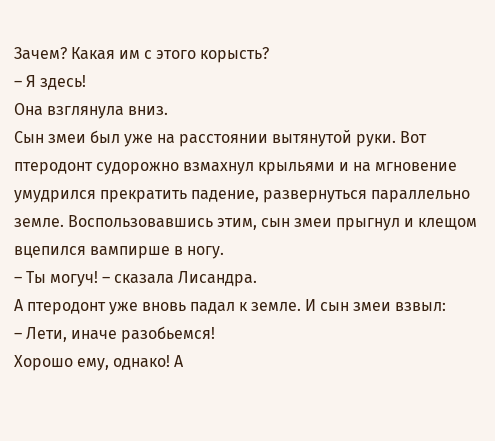Зачем? Какая им с этого корысть?
– Я здесь!
Она взглянула вниз.
Сын змеи был уже на расстоянии вытянутой руки. Вот птеродонт судорожно взмахнул крыльями и на мгновение умудрился прекратить падение, развернуться параллельно земле. Воспользовавшись этим, сын змеи прыгнул и клещом вцепился вампирше в ногу.
– Ты могуч! – сказала Лисандра.
А птеродонт уже вновь падал к земле. И сын змеи взвыл:
– Лети, иначе разобьемся!
Хорошо ему, однако! А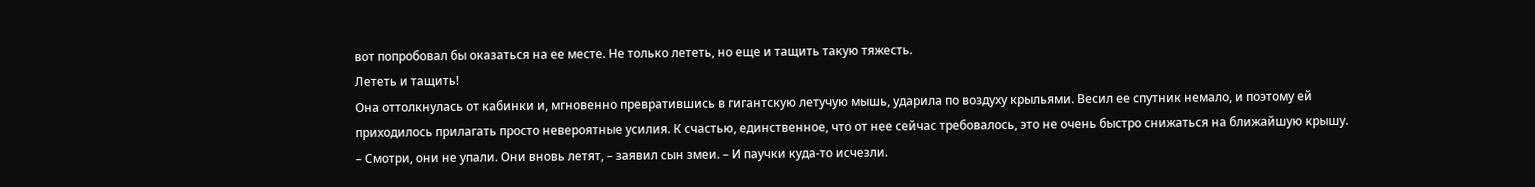вот попробовал бы оказаться на ее месте. Не только лететь, но еще и тащить такую тяжесть.
Лететь и тащить!
Она оттолкнулась от кабинки и, мгновенно превратившись в гигантскую летучую мышь, ударила по воздуху крыльями. Весил ее спутник немало, и поэтому ей приходилось прилагать просто невероятные усилия. К счастью, единственное, что от нее сейчас требовалось, это не очень быстро снижаться на ближайшую крышу.
– Смотри, они не упали. Они вновь летят, – заявил сын змеи. – И паучки куда-то исчезли.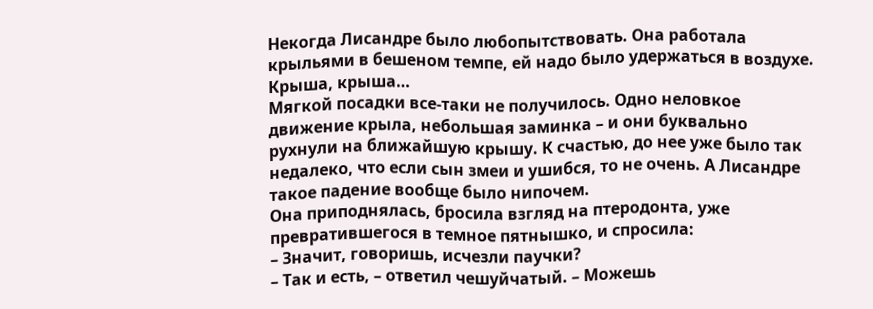Некогда Лисандре было любопытствовать. Она работала крыльями в бешеном темпе, ей надо было удержаться в воздухе.
Крыша, крыша…
Мягкой посадки все-таки не получилось. Одно неловкое движение крыла, небольшая заминка – и они буквально рухнули на ближайшую крышу. К счастью, до нее уже было так недалеко, что если сын змеи и ушибся, то не очень. А Лисандре такое падение вообще было нипочем.
Она приподнялась, бросила взгляд на птеродонта, уже превратившегося в темное пятнышко, и спросила:
– Значит, говоришь, исчезли паучки?
– Так и есть, – ответил чешуйчатый. – Можешь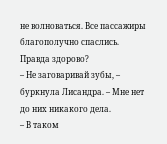не волноваться. Все пассажиры благополучно спаслись. Правда здорово?
– Не заговаривай зубы, – буркнула Лисандра. – Мне нет до них никакого дела.
– В таком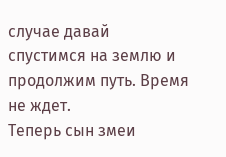случае давай спустимся на землю и продолжим путь. Время не ждет.
Теперь сын змеи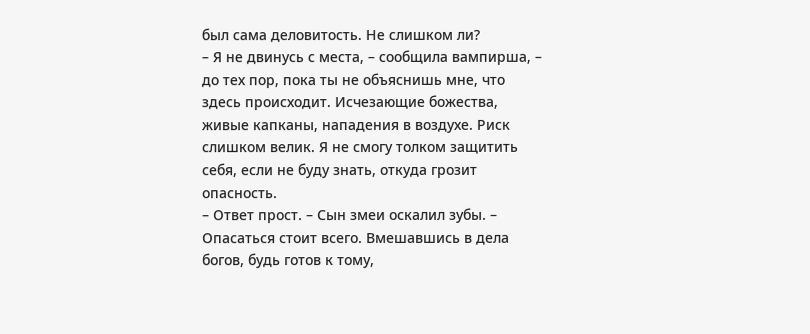был сама деловитость. Не слишком ли?
– Я не двинусь с места, – сообщила вампирша, – до тех пор, пока ты не объяснишь мне, что здесь происходит. Исчезающие божества, живые капканы, нападения в воздухе. Риск слишком велик. Я не смогу толком защитить себя, если не буду знать, откуда грозит опасность.
– Ответ прост. – Сын змеи оскалил зубы. – Опасаться стоит всего. Вмешавшись в дела богов, будь готов к тому,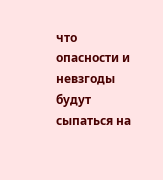что опасности и невзгоды будут сыпаться на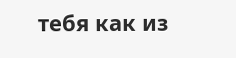тебя как из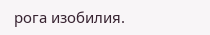рога изобилия.